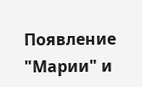Появление "Марии" и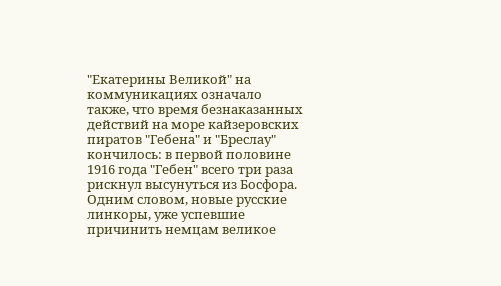"Екатерины Великой" на коммуникациях означало также, что время безнаказанных действий на море кайзеровских пиратов "Гебена" и "Бреслау" кончилось: в первой половине 1916 года "Гебен" всего три раза рискнул высунуться из Босфора.
Одним словом, новые русские линкоры, уже успевшие причинить немцам великое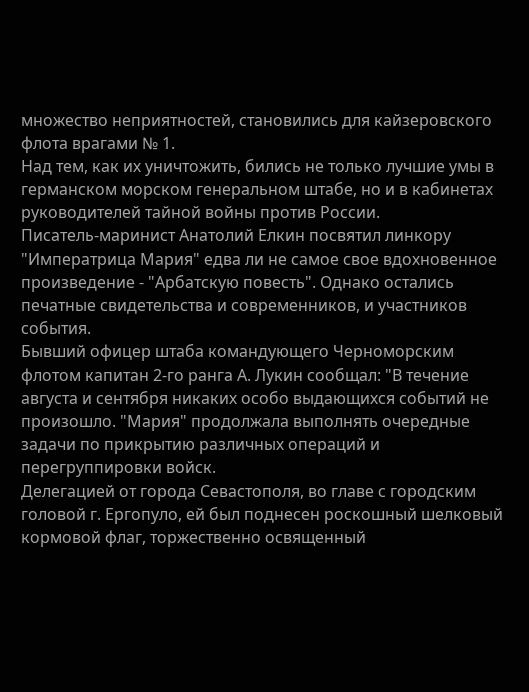множество неприятностей, становились для кайзеровского флота врагами № 1.
Над тем, как их уничтожить, бились не только лучшие умы в германском морском генеральном штабе, но и в кабинетах руководителей тайной войны против России.
Писатель-маринист Анатолий Елкин посвятил линкору "Императрица Мария" едва ли не самое свое вдохновенное произведение - "Арбатскую повесть". Однако остались печатные свидетельства и современников, и участников события.
Бывший офицер штаба командующего Черноморским флотом капитан 2-го ранга А. Лукин сообщал: "В течение августа и сентября никаких особо выдающихся событий не произошло. "Мария" продолжала выполнять очередные задачи по прикрытию различных операций и перегруппировки войск.
Делегацией от города Севастополя, во главе с городским головой г. Ергопуло, ей был поднесен роскошный шелковый кормовой флаг, торжественно освященный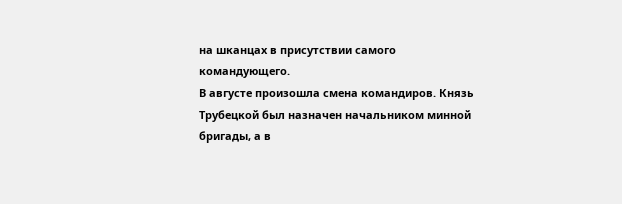на шканцах в присутствии самого командующего.
В августе произошла смена командиров. Князь Трубецкой был назначен начальником минной бригады, а в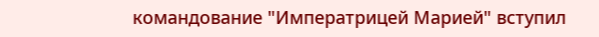командование "Императрицей Марией" вступил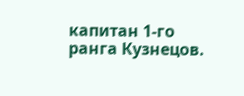капитан 1-го ранга Кузнецов.